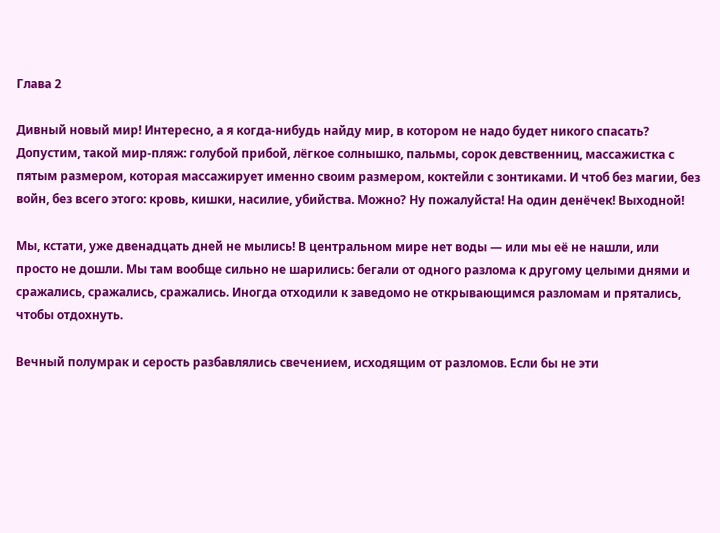Глава 2

Дивный новый мир! Интересно, а я когда-нибудь найду мир, в котором не надо будет никого спасать? Допустим, такой мир-пляж: голубой прибой, лёгкое солнышко, пальмы, сорок девственниц, массажистка с пятым размером, которая массажирует именно своим размером, коктейли с зонтиками. И чтоб без магии, без войн, без всего этого: кровь, кишки, насилие, убийства. Можно? Ну пожалуйста! На один денёчек! Выходной!

Мы, кстати, уже двенадцать дней не мылись! В центральном мире нет воды — или мы её не нашли, или просто не дошли. Мы там вообще сильно не шарились: бегали от одного разлома к другому целыми днями и сражались, сражались, сражались. Иногда отходили к заведомо не открывающимся разломам и прятались, чтобы отдохнуть.

Вечный полумрак и серость разбавлялись свечением, исходящим от разломов. Если бы не эти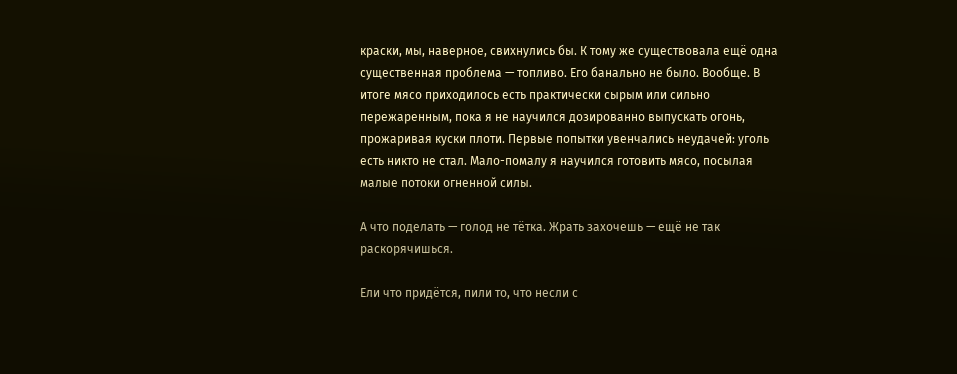краски, мы, наверное, свихнулись бы. К тому же существовала ещё одна существенная проблема — топливо. Его банально не было. Вообще. В итоге мясо приходилось есть практически сырым или сильно пережаренным, пока я не научился дозированно выпускать огонь, прожаривая куски плоти. Первые попытки увенчались неудачей: уголь есть никто не стал. Мало-помалу я научился готовить мясо, посылая малые потоки огненной силы.

А что поделать — голод не тётка. Жрать захочешь — ещё не так раскорячишься.

Ели что придётся, пили то, что несли с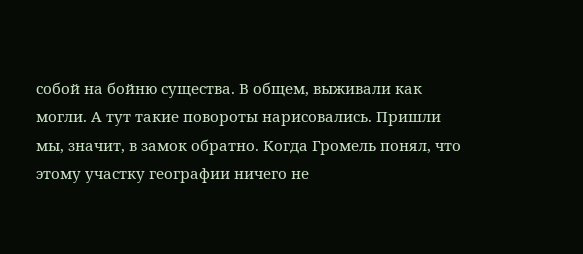собой на бойню существа. В общем, выживали как могли. А тут такие повороты нарисовались. Пришли мы, значит, в замок обратно. Когда Громель понял, что этому участку географии ничего не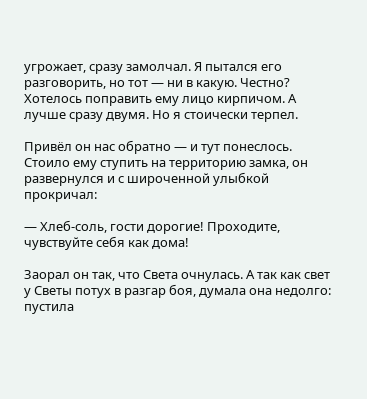угрожает, сразу замолчал. Я пытался его разговорить, но тот — ни в какую. Честно? Хотелось поправить ему лицо кирпичом. А лучше сразу двумя. Но я стоически терпел.

Привёл он нас обратно — и тут понеслось. Стоило ему ступить на территорию замка, он развернулся и с широченной улыбкой прокричал:

— Хлеб-соль, гости дорогие! Проходите, чувствуйте себя как дома!

Заорал он так, что Света очнулась. А так как свет у Светы потух в разгар боя, думала она недолго: пустила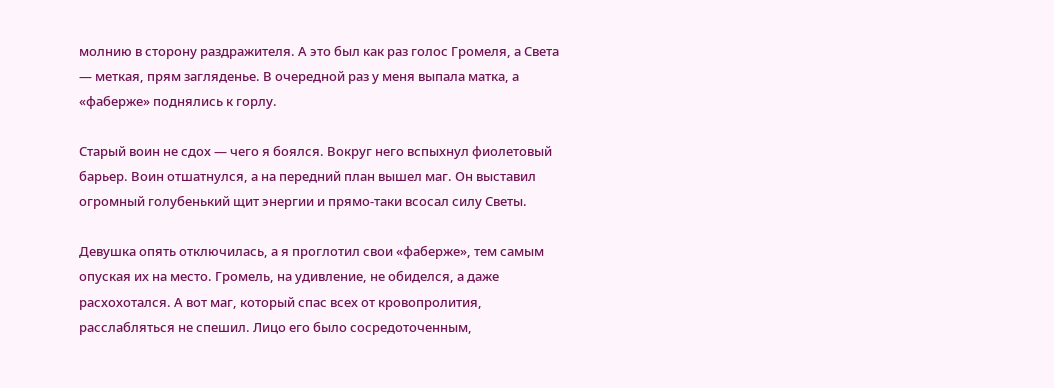молнию в сторону раздражителя. А это был как раз голос Громеля, а Света — меткая, прям загляденье. В очередной раз у меня выпала матка, а «фаберже» поднялись к горлу.

Старый воин не сдох — чего я боялся. Вокруг него вспыхнул фиолетовый барьер. Воин отшатнулся, а на передний план вышел маг. Он выставил огромный голубенький щит энергии и прямо-таки всосал силу Светы.

Девушка опять отключилась, а я проглотил свои «фаберже», тем самым опуская их на место. Громель, на удивление, не обиделся, а даже расхохотался. А вот маг, который спас всех от кровопролития, расслабляться не спешил. Лицо его было сосредоточенным,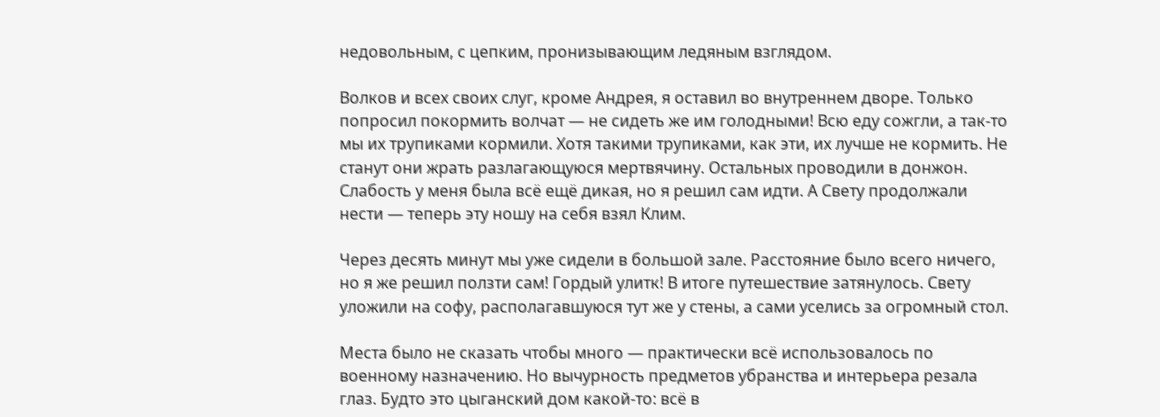недовольным, с цепким, пронизывающим ледяным взглядом.

Волков и всех своих слуг, кроме Андрея, я оставил во внутреннем дворе. Только попросил покормить волчат — не сидеть же им голодными! Всю еду сожгли, а так-то мы их трупиками кормили. Хотя такими трупиками, как эти, их лучше не кормить. Не станут они жрать разлагающуюся мертвячину. Остальных проводили в донжон. Слабость у меня была всё ещё дикая, но я решил сам идти. А Свету продолжали нести — теперь эту ношу на себя взял Клим.

Через десять минут мы уже сидели в большой зале. Расстояние было всего ничего, но я же решил ползти сам! Гордый улитк! В итоге путешествие затянулось. Свету уложили на софу, располагавшуюся тут же у стены, а сами уселись за огромный стол.

Места было не сказать чтобы много — практически всё использовалось по военному назначению. Но вычурность предметов убранства и интерьера резала глаз. Будто это цыганский дом какой-то: всё в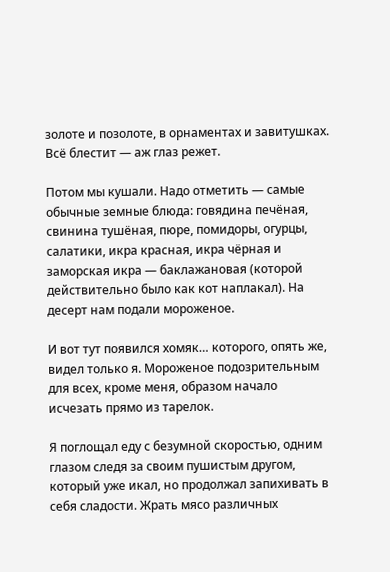золоте и позолоте, в орнаментах и завитушках. Всё блестит — аж глаз режет.

Потом мы кушали. Надо отметить — самые обычные земные блюда: говядина печёная, свинина тушёная, пюре, помидоры, огурцы, салатики, икра красная, икра чёрная и заморская икра — баклажановая (которой действительно было как кот наплакал). На десерт нам подали мороженое.

И вот тут появился хомяк… которого, опять же, видел только я. Мороженое подозрительным для всех, кроме меня, образом начало исчезать прямо из тарелок.

Я поглощал еду с безумной скоростью, одним глазом следя за своим пушистым другом, который уже икал, но продолжал запихивать в себя сладости. Жрать мясо различных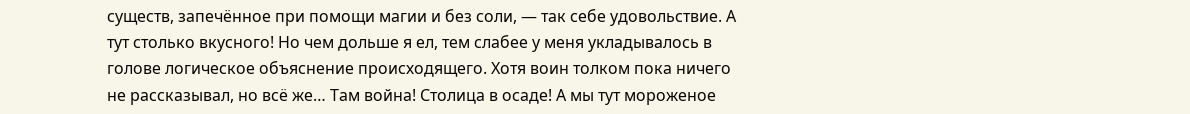существ, запечённое при помощи магии и без соли, — так себе удовольствие. А тут столько вкусного! Но чем дольше я ел, тем слабее у меня укладывалось в голове логическое объяснение происходящего. Хотя воин толком пока ничего не рассказывал, но всё же… Там война! Столица в осаде! А мы тут мороженое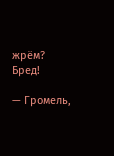жрём? Бред!

— Громель,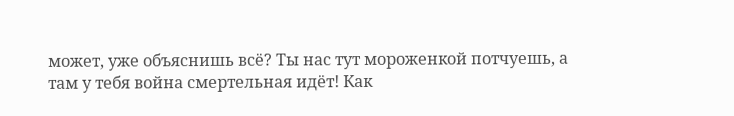может, уже объяснишь всё? Ты нас тут мороженкой потчуешь, а там у тебя война смертельная идёт! Как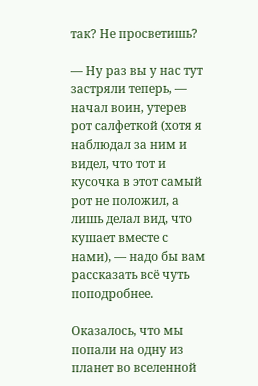так? Не просветишь?

— Ну раз вы у нас тут застряли теперь, — начал воин, утерев рот салфеткой (хотя я наблюдал за ним и видел, что тот и кусочка в этот самый рот не положил, а лишь делал вид, что кушает вместе с нами), — надо бы вам рассказать всё чуть поподробнее.

Оказалось, что мы попали на одну из планет во вселенной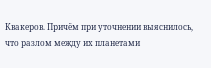Квакеров. Причём при уточнении выяснилось, что разлом между их планетами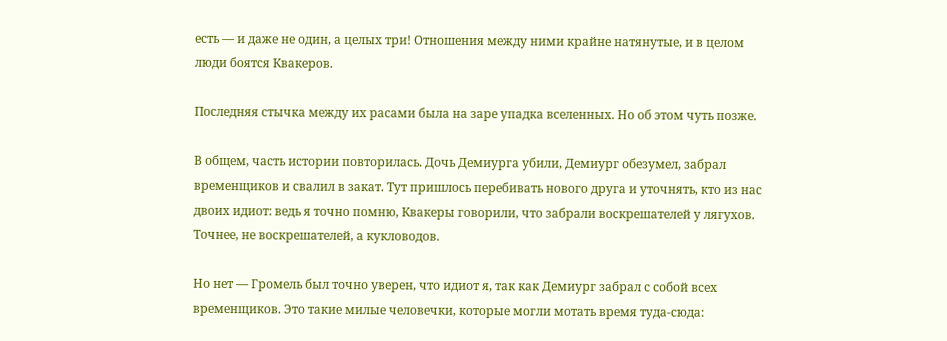есть — и даже не один, а целых три! Отношения между ними крайне натянутые, и в целом люди боятся Квакеров.

Последняя стычка между их расами была на заре упадка вселенных. Но об этом чуть позже.

В общем, часть истории повторилась. Дочь Демиурга убили, Демиург обезумел, забрал временщиков и свалил в закат. Тут пришлось перебивать нового друга и уточнять, кто из нас двоих идиот: ведь я точно помню, Квакеры говорили, что забрали воскрешателей у лягухов. Точнее, не воскрешателей, а кукловодов.

Но нет — Громель был точно уверен, что идиот я, так как Демиург забрал с собой всех временщиков. Это такие милые человечки, которые могли мотать время туда-сюда: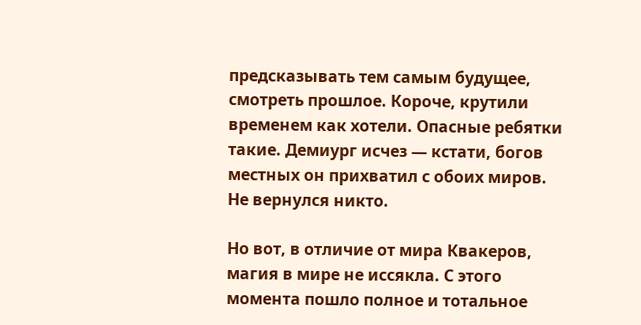предсказывать тем самым будущее, смотреть прошлое. Короче, крутили временем как хотели. Опасные ребятки такие. Демиург исчез — кстати, богов местных он прихватил с обоих миров. Не вернулся никто.

Но вот, в отличие от мира Квакеров, магия в мире не иссякла. С этого момента пошло полное и тотальное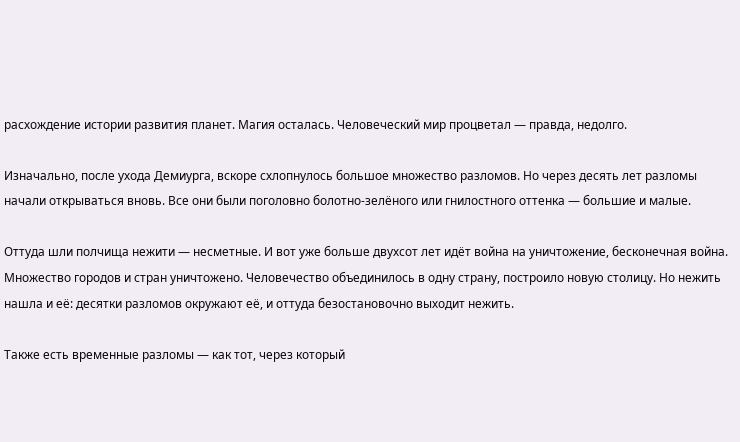расхождение истории развития планет. Магия осталась. Человеческий мир процветал — правда, недолго.

Изначально, после ухода Демиурга, вскоре схлопнулось большое множество разломов. Но через десять лет разломы начали открываться вновь. Все они были поголовно болотно-зелёного или гнилостного оттенка — большие и малые.

Оттуда шли полчища нежити — несметные. И вот уже больше двухсот лет идёт война на уничтожение, бесконечная война. Множество городов и стран уничтожено. Человечество объединилось в одну страну, построило новую столицу. Но нежить нашла и её: десятки разломов окружают её, и оттуда безостановочно выходит нежить.

Также есть временные разломы — как тот, через который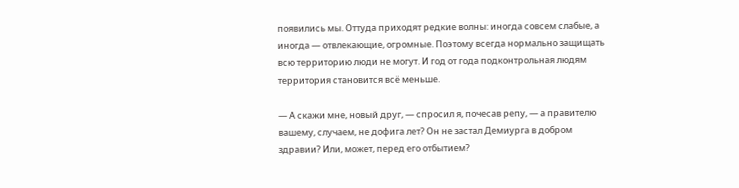появились мы. Оттуда приходят редкие волны: иногда совсем слабые, а иногда — отвлекающие, огромные. Поэтому всегда нормально защищать всю территорию люди не могут. И год от года подконтрольная людям территория становится всё меньше.

— А скажи мне, новый друг, — спросил я, почесав репу, — а правителю вашему, случаем, не дофига лет? Он не застал Демиурга в добром здравии? Или, может, перед его отбытием?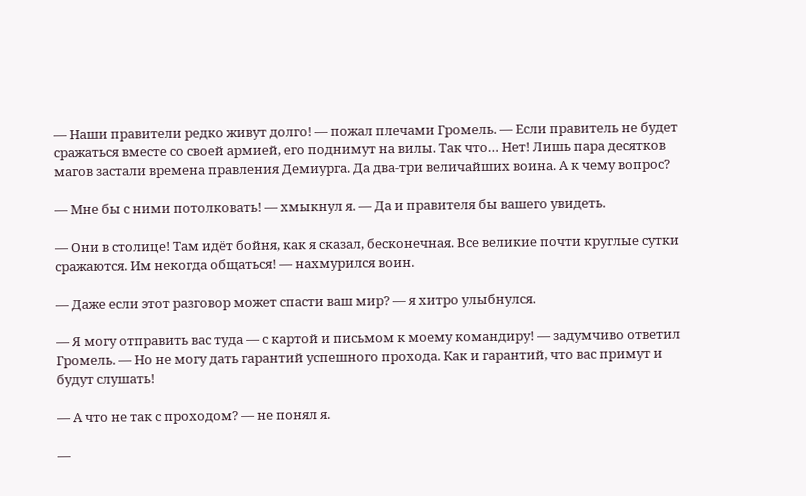— Наши правители редко живут долго! — пожал плечами Громель. — Если правитель не будет сражаться вместе со своей армией, его поднимут на вилы. Так что… Нет! Лишь пара десятков магов застали времена правления Демиурга. Да два-три величайших воина. А к чему вопрос?

— Мне бы с ними потолковать! — хмыкнул я. — Да и правителя бы вашего увидеть.

— Они в столице! Там идёт бойня, как я сказал, бесконечная. Все великие почти круглые сутки сражаются. Им некогда общаться! — нахмурился воин.

— Даже если этот разговор может спасти ваш мир? — я хитро улыбнулся.

— Я могу отправить вас туда — с картой и письмом к моему командиру! — задумчиво ответил Громель. — Но не могу дать гарантий успешного прохода. Как и гарантий, что вас примут и будут слушать!

— А что не так с проходом? — не понял я.

—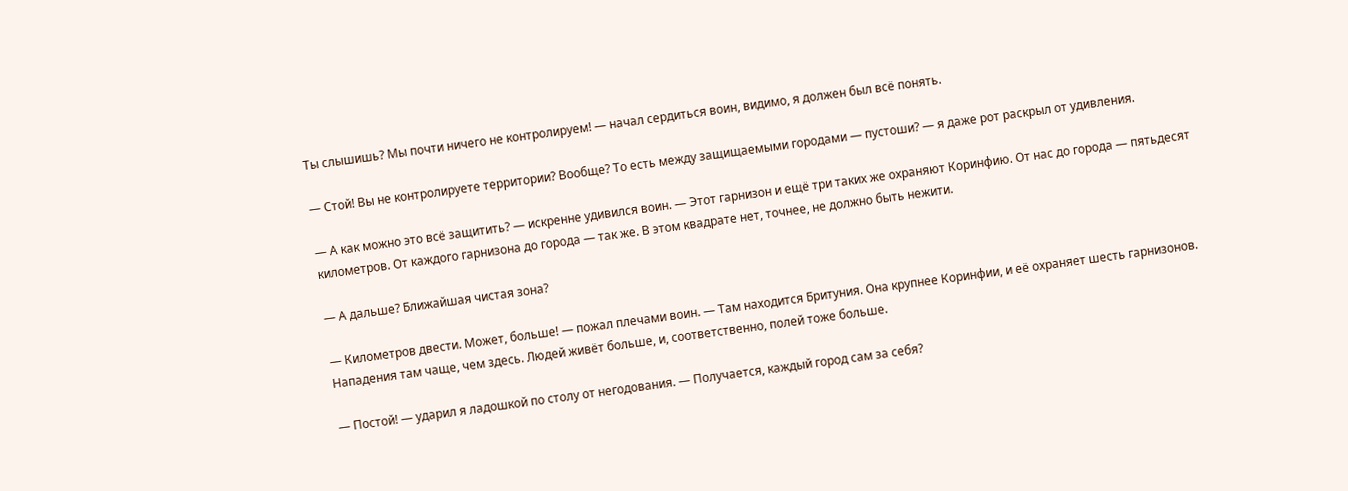Ты слышишь? Мы почти ничего не контролируем! — начал сердиться воин, видимо, я должен был всё понять.

— Стой! Вы не контролируете территории? Вообще? То есть между защищаемыми городами — пустоши? — я даже рот раскрыл от удивления.

— А как можно это всё защитить? — искренне удивился воин. — Этот гарнизон и ещё три таких же охраняют Коринфию. От нас до города — пятьдесят километров. От каждого гарнизона до города — так же. В этом квадрате нет, точнее, не должно быть нежити.

— А дальше? Ближайшая чистая зона?

— Километров двести. Может, больше! — пожал плечами воин. — Там находится Бритуния. Она крупнее Коринфии, и её охраняет шесть гарнизонов. Нападения там чаще, чем здесь. Людей живёт больше, и, соответственно, полей тоже больше.

— Постой! — ударил я ладошкой по столу от негодования. — Получается, каждый город сам за себя?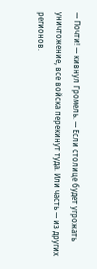— Почти! — кивнул Громель. — Если столице будет угрожать уничтожение, все войска перекинут туда. Или часть — из других регионов.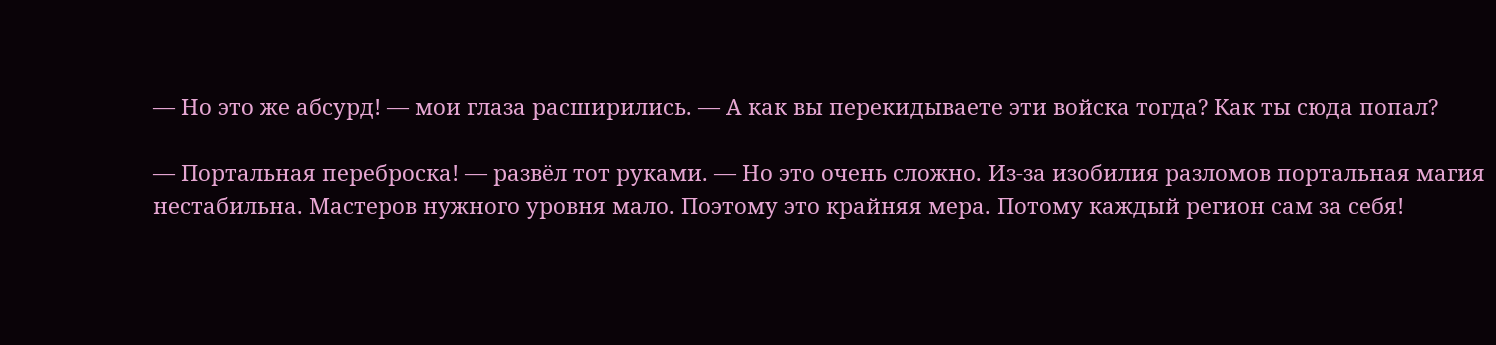— Но это же абсурд! — мои глаза расширились. — А как вы перекидываете эти войска тогда? Как ты сюда попал?

— Портальная переброска! — развёл тот руками. — Но это очень сложно. Из-за изобилия разломов портальная магия нестабильна. Мастеров нужного уровня мало. Поэтому это крайняя мера. Потому каждый регион сам за себя!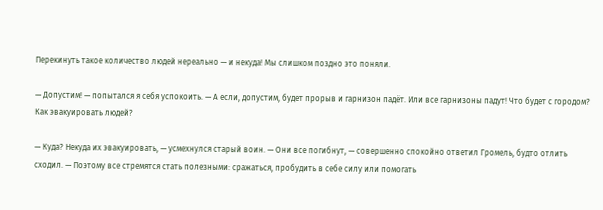Перекинуть такое количество людей нереально — и некуда! Мы слишком поздно это поняли.

— Допустим! — попытался я себя успокоить. — А если, допустим, будет прорыв и гарнизон падёт. Или все гарнизоны падут! Что будет с городом? Как эвакуировать людей?

— Куда? Некуда их эвакуировать, — усмехнулся старый воин. — Они все погибнут, — совершенно спокойно ответил Громель, будто отлить сходил. — Поэтому все стремятся стать полезными: сражаться, пробудить в себе силу или помогать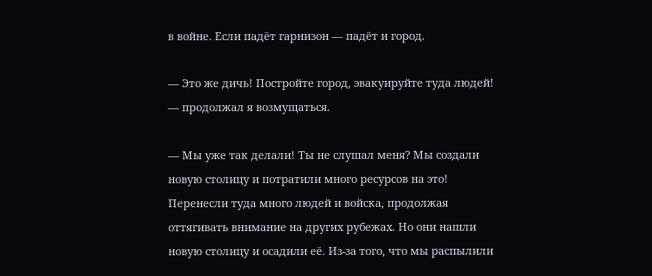в войне. Если падёт гарнизон — падёт и город.

— Это же дичь! Постройте город, эвакуируйте туда людей! — продолжал я возмущаться.

— Мы уже так делали! Ты не слушал меня? Мы создали новую столицу и потратили много ресурсов на это! Перенесли туда много людей и войска, продолжая оттягивать внимание на других рубежах. Но они нашли новую столицу и осадили её. Из-за того, что мы распылили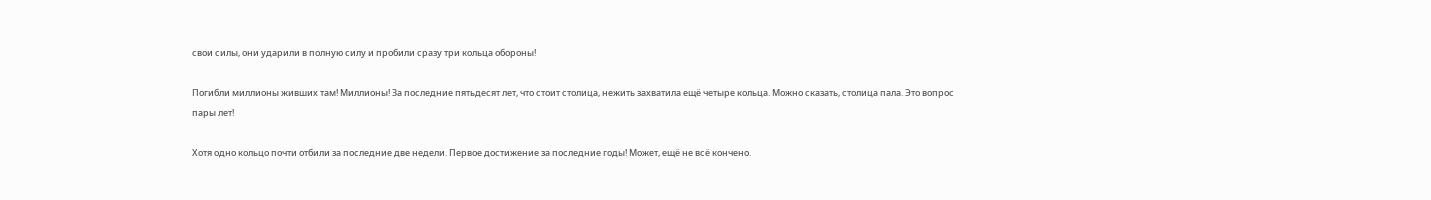свои силы, они ударили в полную силу и пробили сразу три кольца обороны!

Погибли миллионы живших там! Миллионы! За последние пятьдесят лет, что стоит столица, нежить захватила ещё четыре кольца. Можно сказать, столица пала. Это вопрос пары лет!

Хотя одно кольцо почти отбили за последние две недели. Первое достижение за последние годы! Может, ещё не всё кончено.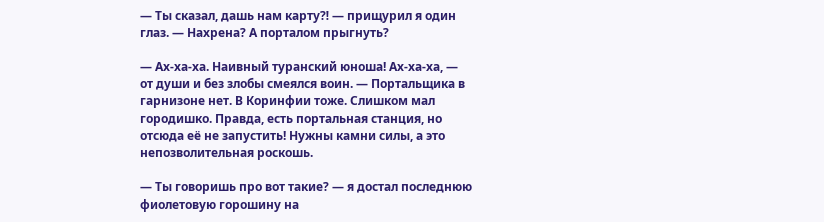— Ты сказал, дашь нам карту⁈ — прищурил я один глаз. — Нахрена? А порталом прыгнуть?

— Ах-ха-ха. Наивный туранский юноша! Ах-ха-ха, — от души и без злобы смеялся воин. — Портальщика в гарнизоне нет. В Коринфии тоже. Слишком мал городишко. Правда, есть портальная станция, но отсюда её не запустить! Нужны камни силы, а это непозволительная роскошь.

— Ты говоришь про вот такие? — я достал последнюю фиолетовую горошину на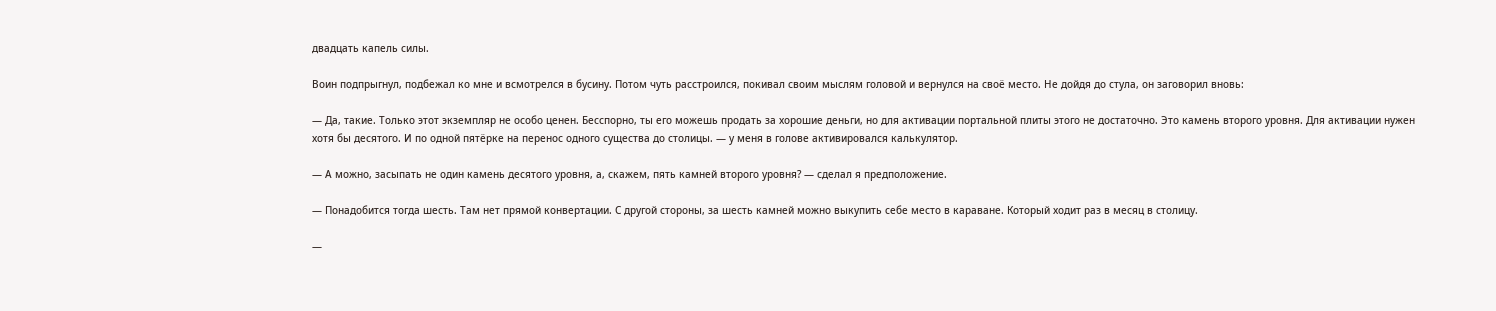двадцать капель силы.

Воин подпрыгнул, подбежал ко мне и всмотрелся в бусину. Потом чуть расстроился, покивал своим мыслям головой и вернулся на своё место. Не дойдя до стула, он заговорил вновь:

— Да, такие. Только этот экземпляр не особо ценен. Бесспорно, ты его можешь продать за хорошие деньги, но для активации портальной плиты этого не достаточно. Это камень второго уровня. Для активации нужен хотя бы десятого. И по одной пятёрке на перенос одного существа до столицы. — у меня в голове активировался калькулятор.

— А можно, засыпать не один камень десятого уровня, а, скажем, пять камней второго уровня? — сделал я предположение.

— Понадобится тогда шесть. Там нет прямой конвертации. С другой стороны, за шесть камней можно выкупить себе место в караване. Который ходит раз в месяц в столицу.

—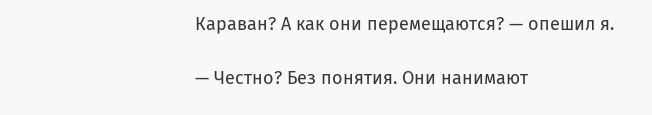Караван? А как они перемещаются? — опешил я.

— Честно? Без понятия. Они нанимают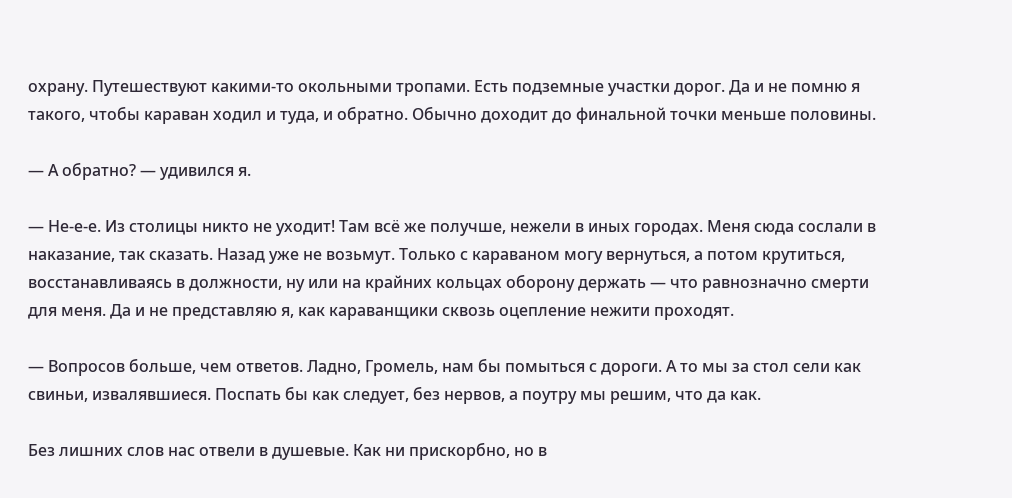охрану. Путешествуют какими-то окольными тропами. Есть подземные участки дорог. Да и не помню я такого, чтобы караван ходил и туда, и обратно. Обычно доходит до финальной точки меньше половины.

— А обратно? — удивился я.

— Не-е-е. Из столицы никто не уходит! Там всё же получше, нежели в иных городах. Меня сюда сослали в наказание, так сказать. Назад уже не возьмут. Только с караваном могу вернуться, а потом крутиться, восстанавливаясь в должности, ну или на крайних кольцах оборону держать — что равнозначно смерти для меня. Да и не представляю я, как караванщики сквозь оцепление нежити проходят.

— Вопросов больше, чем ответов. Ладно, Громель, нам бы помыться с дороги. А то мы за стол сели как свиньи, извалявшиеся. Поспать бы как следует, без нервов, а поутру мы решим, что да как.

Без лишних слов нас отвели в душевые. Как ни прискорбно, но в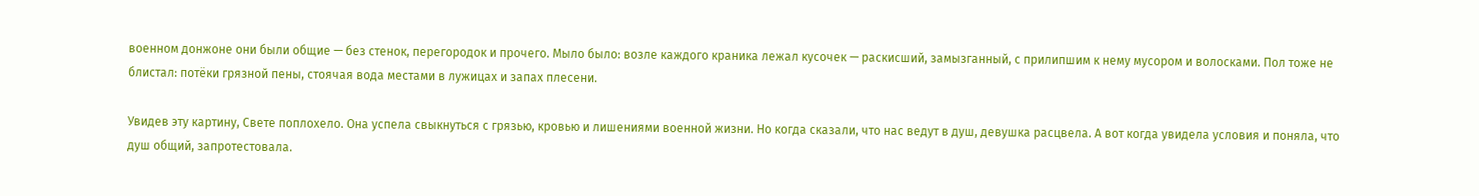военном донжоне они были общие — без стенок, перегородок и прочего. Мыло было: возле каждого краника лежал кусочек — раскисший, замызганный, с прилипшим к нему мусором и волосками. Пол тоже не блистал: потёки грязной пены, стоячая вода местами в лужицах и запах плесени.

Увидев эту картину, Свете поплохело. Она успела свыкнуться с грязью, кровью и лишениями военной жизни. Но когда сказали, что нас ведут в душ, девушка расцвела. А вот когда увидела условия и поняла, что душ общий, запротестовала.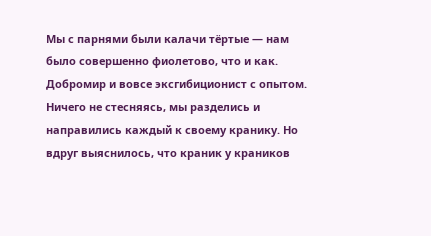Мы с парнями были калачи тёртые — нам было совершенно фиолетово, что и как. Добромир и вовсе эксгибиционист с опытом. Ничего не стесняясь, мы разделись и направились каждый к своему кранику. Но вдруг выяснилось, что краник у краников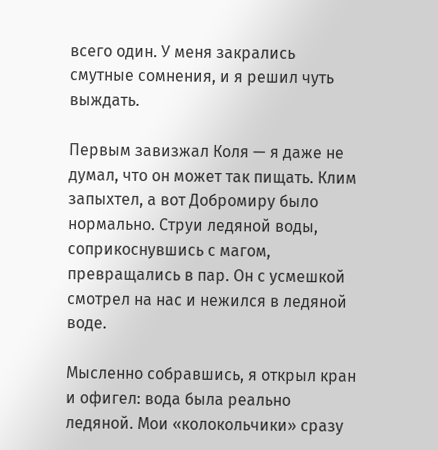всего один. У меня закрались смутные сомнения, и я решил чуть выждать.

Первым завизжал Коля — я даже не думал, что он может так пищать. Клим запыхтел, а вот Добромиру было нормально. Струи ледяной воды, соприкоснувшись с магом, превращались в пар. Он с усмешкой смотрел на нас и нежился в ледяной воде.

Мысленно собравшись, я открыл кран и офигел: вода была реально ледяной. Мои «колокольчики» сразу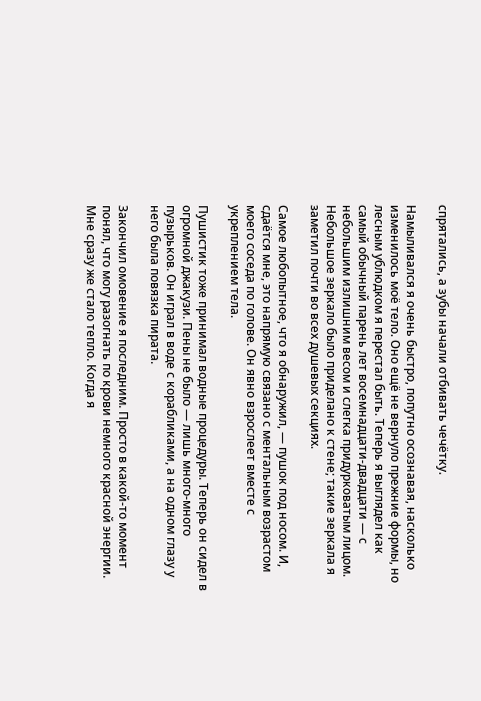спрятались, а зубы начали отбивать чечётку.

Намыливался я очень быстро, попутно осознавая, насколько изменилось моё тело. Оно ещё не вернуло прежние формы, но лесным ублюдком я перестал быть. Теперь я выглядел как самый обычный парень лет восемнадцати-двадцати — с небольшим излишним весом и слегка придурковатым лицом. Небольшое зеркало было приделано к стене; такие зеркала я заметил почти во всех душевых секциях.

Самое любопытное, что я обнаружил, — пушок под носом. И, сдаётся мне, это напрямую связано с ментальным возрастом моего соседа по голове. Он явно взрослеет вместе с укреплением тела.

Пушистик тоже принимал водные процедуры. Теперь он сидел в огромной джакузи. Пены не было — лишь много-много пузырьков. Он играл в воде с корабликами, а на одном глазу у него была повязка пирата.

Закончил омовение я последним. Просто в какой-то момент понял, что могу разогнать по крови немного красной энергии. Мне сразу же стало тепло. Когда я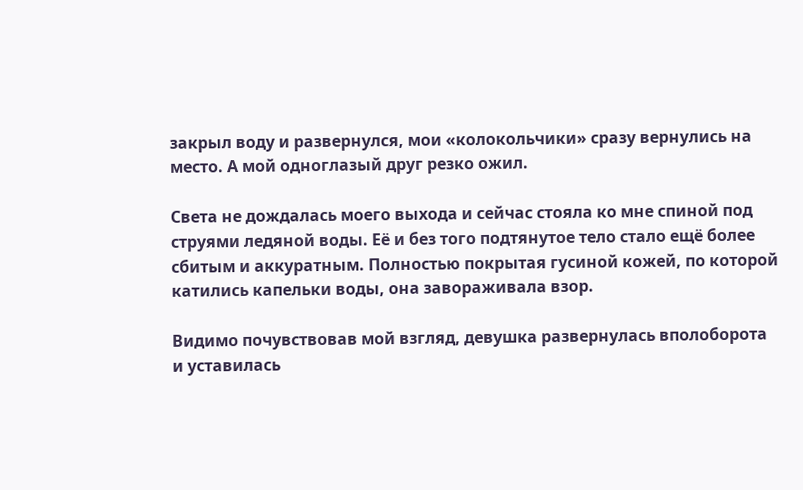закрыл воду и развернулся, мои «колокольчики» сразу вернулись на место. А мой одноглазый друг резко ожил.

Света не дождалась моего выхода и сейчас стояла ко мне спиной под струями ледяной воды. Её и без того подтянутое тело стало ещё более сбитым и аккуратным. Полностью покрытая гусиной кожей, по которой катились капельки воды, она завораживала взор.

Видимо почувствовав мой взгляд, девушка развернулась вполоборота и уставилась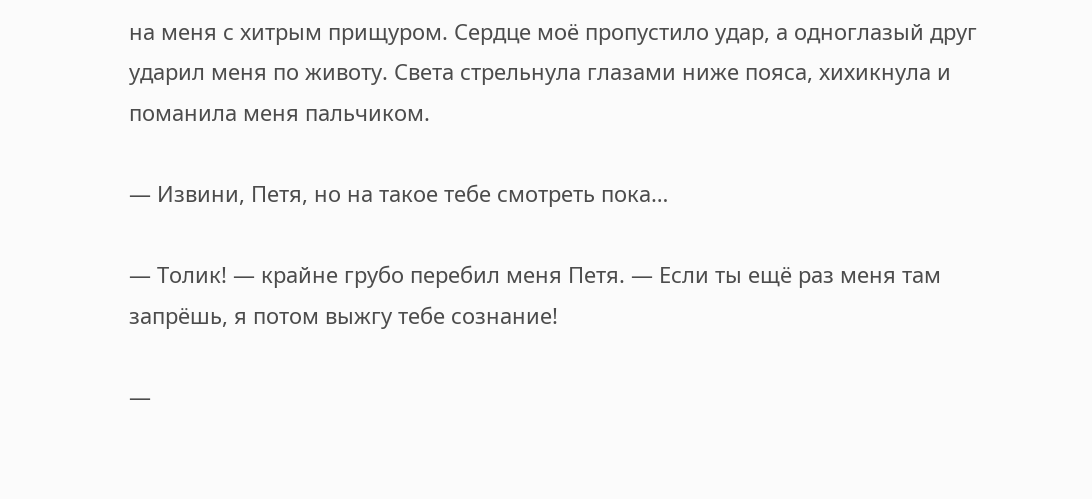на меня с хитрым прищуром. Сердце моё пропустило удар, а одноглазый друг ударил меня по животу. Света стрельнула глазами ниже пояса, хихикнула и поманила меня пальчиком.

— Извини, Петя, но на такое тебе смотреть пока…

— Толик! — крайне грубо перебил меня Петя. — Если ты ещё раз меня там запрёшь, я потом выжгу тебе сознание!

—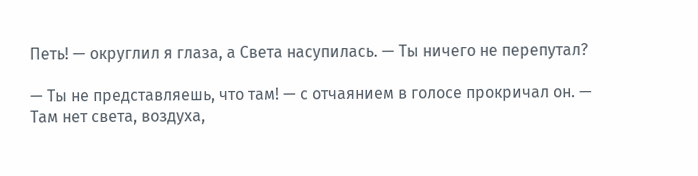Петь! — округлил я глаза, а Света насупилась. — Ты ничего не перепутал?

— Ты не представляешь, что там! — с отчаянием в голосе прокричал он. — Там нет света, воздуха,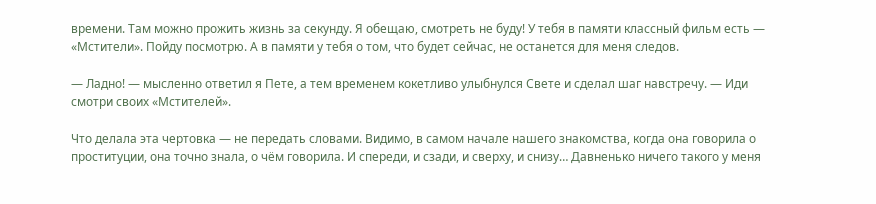времени. Там можно прожить жизнь за секунду. Я обещаю, смотреть не буду! У тебя в памяти классный фильм есть — «Мстители». Пойду посмотрю. А в памяти у тебя о том, что будет сейчас, не останется для меня следов.

— Ладно! — мысленно ответил я Пете, а тем временем кокетливо улыбнулся Свете и сделал шаг навстречу. — Иди смотри своих «Мстителей».

Что делала эта чертовка — не передать словами. Видимо, в самом начале нашего знакомства, когда она говорила о проституции, она точно знала, о чём говорила. И спереди, и сзади, и сверху, и снизу… Давненько ничего такого у меня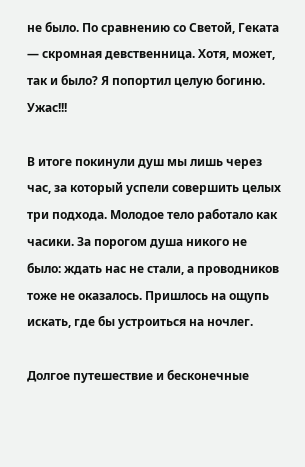не было. По сравнению со Светой, Геката — скромная девственница. Хотя, может, так и было? Я попортил целую богиню. Ужас!!!

В итоге покинули душ мы лишь через час, за который успели совершить целых три подхода. Молодое тело работало как часики. За порогом душа никого не было: ждать нас не стали, а проводников тоже не оказалось. Пришлось на ощупь искать, где бы устроиться на ночлег.

Долгое путешествие и бесконечные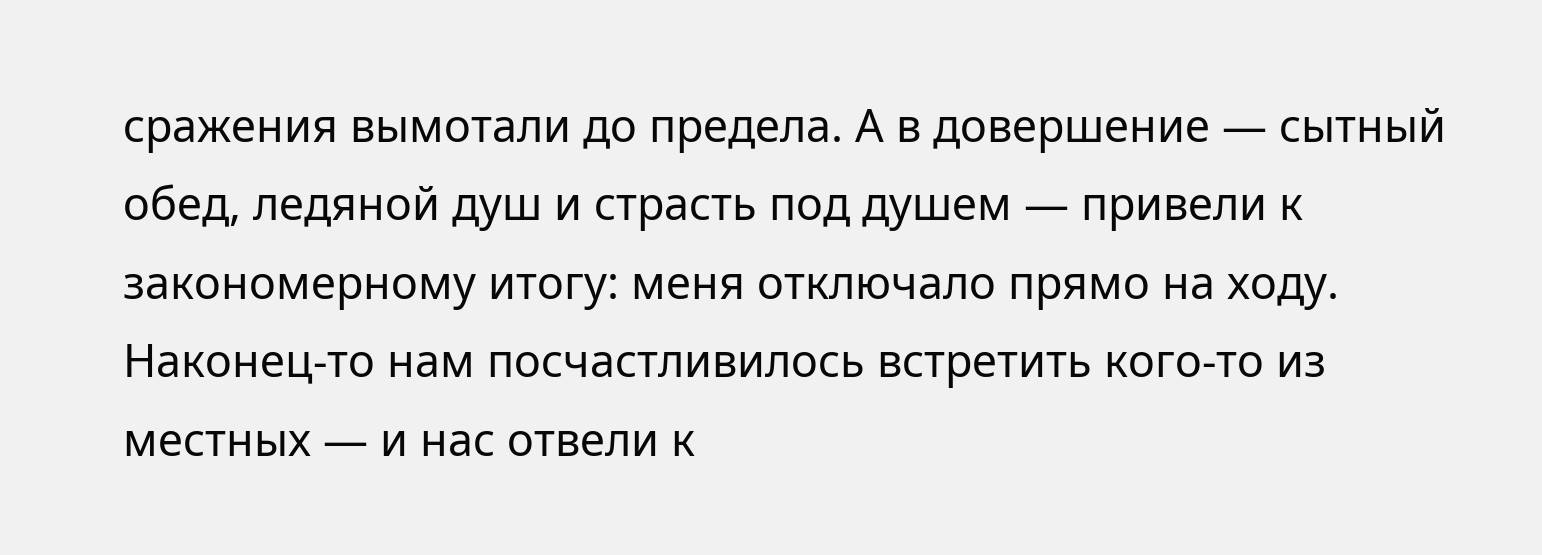сражения вымотали до предела. А в довершение — сытный обед, ледяной душ и страсть под душем — привели к закономерному итогу: меня отключало прямо на ходу. Наконец-то нам посчастливилось встретить кого-то из местных — и нас отвели к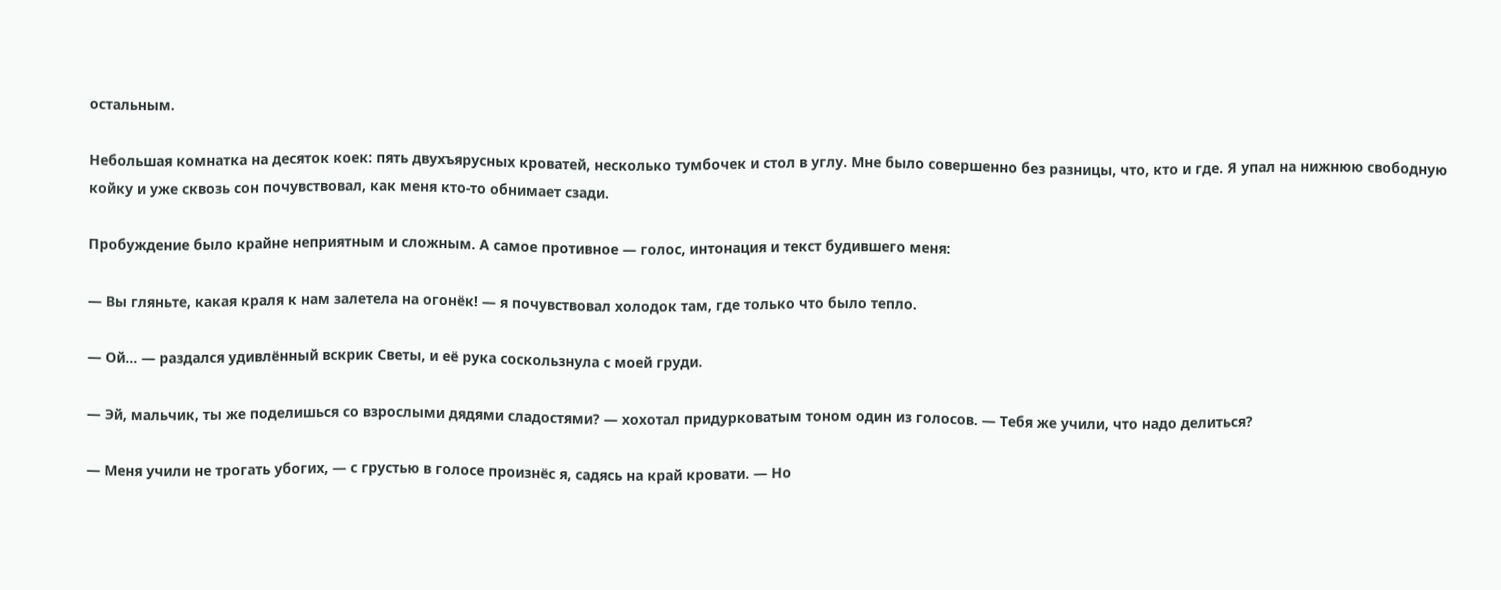остальным.

Небольшая комнатка на десяток коек: пять двухъярусных кроватей, несколько тумбочек и стол в углу. Мне было совершенно без разницы, что, кто и где. Я упал на нижнюю свободную койку и уже сквозь сон почувствовал, как меня кто-то обнимает сзади.

Пробуждение было крайне неприятным и сложным. А самое противное — голос, интонация и текст будившего меня:

— Вы гляньте, какая краля к нам залетела на огонёк! — я почувствовал холодок там, где только что было тепло.

— Ой… — раздался удивлённый вскрик Светы, и её рука соскользнула с моей груди.

— Эй, мальчик, ты же поделишься со взрослыми дядями сладостями? — хохотал придурковатым тоном один из голосов. — Тебя же учили, что надо делиться?

— Меня учили не трогать убогих, — с грустью в голосе произнёс я, садясь на край кровати. — Но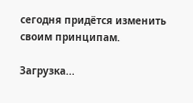сегодня придётся изменить своим принципам.

Загрузка...